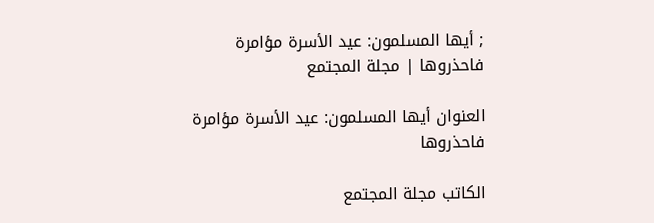; أيها المسلمون: عيد الأسرة مؤامرة فاحذروها | مجلة المجتمع

العنوان أيها المسلمون: عيد الأسرة مؤامرة فاحذروها

الكاتب مجلة المجتمع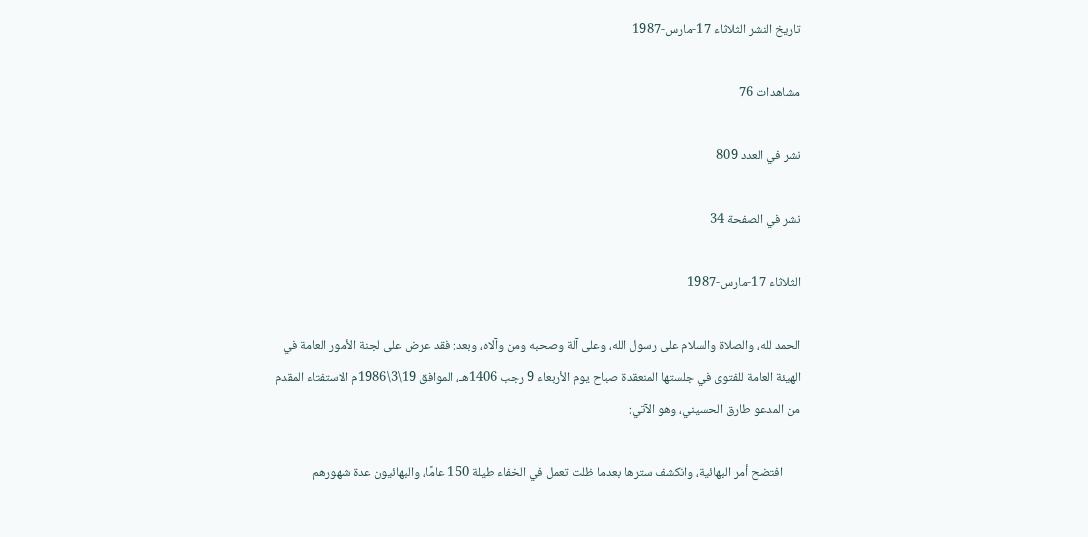تاريخ النشر الثلاثاء 17-مارس-1987

مشاهدات 76

نشر في العدد 809

نشر في الصفحة 34

الثلاثاء 17-مارس-1987

الحمد لله، والصلاة والسلام على رسول الله، وعلى آلة وصحبه ومن وآلاه، وبعد: فقد عرض على لجنة الأمور العامة في الهيئة العامة للفتوى في جلستها المنعقدة صباح يوم الأربعاء 9 رجب 1406هـ، الموافق 19\3\1986م الاستفتاء المقدم من المدعو طارق الحسيني، وهو الآتي:

      افتضح أمر البهائية، وانكشف سترها بعدما ظلت تعمل في الخفاء طيلة 150 عامًا، والبهائيون عدة شهورهم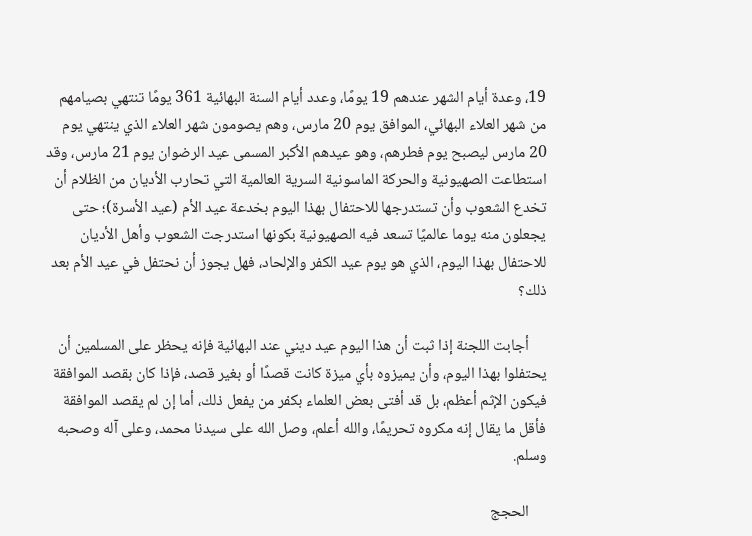19، وعدة أيام الشهر عندهم 19 يومًا، وعدد أيام السنة البهائية 361 يومًا تنتهي بصيامهم من شهر العلاء البهائي، الموافق يوم 20 مارس، وهم يصومون شهر العلاء الذي ينتهي يوم 20 مارس ليصبح يوم فطرهم، وهو عيدهم الأكبر المسمى عيد الرضوان يوم 21 مارس، وقد استطاعت الصهيونية والحركة الماسونية السرية العالمية التي تحارب الأديان من الظلام أن تخدع الشعوب وأن تستدرجها للاحتفال بهذا اليوم بخدعة عيد الأم (عيد الأسرة)؛ حتى يجعلون منه يوما عالميًا تسعد فيه الصهيونية بكونها استدرجت الشعوب وأهل الأديان للاحتفال بهذا اليوم، الذي هو يوم عيد الكفر والإلحاد، فهل يجوز أن نحتفل في عيد الأم بعد ذلك؟

     أجابت اللجنة إذا ثبت أن هذا اليوم عيد ديني عند البهائية فإنه يحظر على المسلمين أن يحتفلوا بهذا اليوم، وأن يميزوه بأي ميزة كانت قصدًا أو بغير قصد، فإذا كان بقصد الموافقة فيكون الإثم أعظم، بل قد أفتى بعض العلماء بكفر من يفعل ذلك، أما إن لم يقصد الموافقة فأقل ما يقال إنه مكروه تحريمًا، والله أعلم، وصل الله على سيدنا محمد، وعلى آله وصحبه وسلم.

     الحجج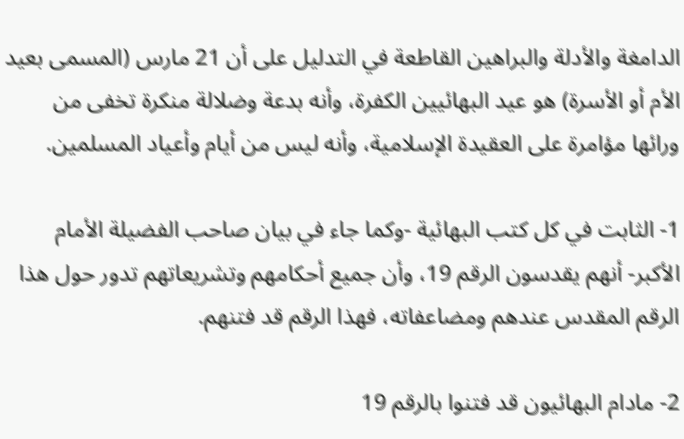الدامغة والأدلة والبراهين القاطعة في التدليل على أن 21 مارس (المسمى بعيد الأم أو الأسرة) هو عيد البهائيين الكفرة، وأنه بدعة وضلالة منكرة تخفى من ورائها مؤامرة على العقيدة الإسلامية، وأنه ليس من أيام وأعياد المسلمين.

1- الثابت في كل كتب البهائية -وكما جاء في بيان صاحب الفضيلة الأمام الأكبر- أنهم يقدسون الرقم 19، وأن جميع أحكامهم وتشريعاتهم تدور حول هذا الرقم المقدس عندهم ومضاعفاته، فهذا الرقم قد فتنهم.

2- مادام البهائيون قد فتنوا بالرقم 19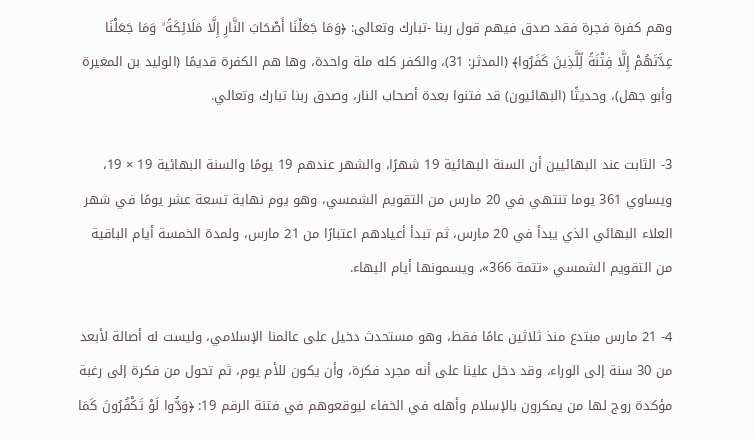وهم كفرة فجرة فقد صدق فيهم قول ربنا -تبارك وتعالى: ﴿وَمَا جَعَلْنَا أَصْحَابَ النَّارِ إِلَّا مَلَائِكَةً ۙ وَمَا جَعَلْنَا عِدَّتَهُمْ إِلَّا فِتْنَةً لِّلَّذِينَ كَفَرُوا﴾ (المدثر: 31)، والكفر كله ملة واحدة، وها هم الكفرة قديمًا (الوليد بن المغيرة وأبو جهل)، وحديثًا (البهائيون) قد فتنوا بعدة أصحاب النار، وصدق ربنا تبارك وتعالي.

3- الثابت عند البهائيين أن السنة البهائية 19 شهرًا، والشهر عندهم 19 يومًا والسنة البهائية 19 × 19، ويساوي 361 يوما تنتهي في 20 مارس من التقويم الشمسي، وهو يوم نهاية تسعة عشر يومًا في شهر العلاء البهائي الذي يبدأ في 20 مارس، ثم تبدأ أعيادهم اعتبارًا من 21 مارس، ولمدة الخمسة أيام الباقية من التقويم الشمسي «تتمة 366»، ويسمونها أيام البهاء.

4- 21 مارس مبتدع منذ ثلاثين عامًا فقط، وهو مستحدث دخيل على عالمنا الإسلامي، وليست له أصالة لأبعد من 30 سنة إلى الوراء، وقد دخل علينا على أنه مجرد فكرة، وأن يكون للأم يوم، ثم تحول من فكرة إلى رغبة مؤكدة روج لها من يمكرون بالإسلام وأهله في الخفاء ليوقعوهم في فتنة الرقم 19: ﴿وَدُّوا لَوْ تَكْفُرُونَ كَمَا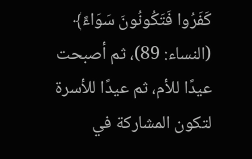كَفَرُوا فَتَكُونُونَ سَوَاءً﴾ (النساء: 89)، ثم أصبحت عيدًا للأم، ثم عيدًا للأسرة لتكون المشاركة في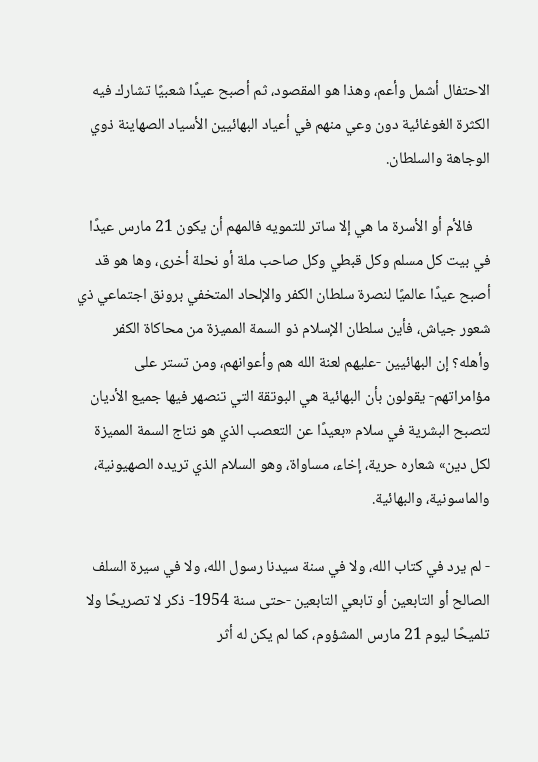الاحتفال أشمل وأعم، وهذا هو المقصود، ثم أصبح عيدًا شعبيًا تشارك فيه الكثرة الغوغائية دون وعي منهم في أعياد البهائيين الأسياد الصهاينة ذوي الوجاهة والسلطان.

     فالأم أو الأسرة ما هي إلا ساتر للتمويه فالمهم أن يكون 21 مارس عيدًا في بيت كل مسلم وكل قبطي وكل صاحب ملة أو نحلة أخرى، وها هو قد أصبح عيدًا عالميًا لنصرة سلطان الكفر والإلحاد المتخفي برونق اجتماعي ذي شعور جياش، فأین سلطان الإسلام ذو السمة المميزة من محاكاة الكفر وأهله؟ إن البهائيين -عليهم لعنة الله هم وأعوانهم، ومن تستر على مؤامراتهم- يقولون بأن البهائية هي البوتقة التي تنصهر فيها جميع الأديان لتصبح البشرية في سلام «بعيدًا عن التعصب الذي هو نتاج السمة المميزة لكل دين» شعاره حرية، إخاء، مساواة، وهو السلام الذي تريده الصهيونية، والماسونية، والبهائية.

- لم يرد في كتاب الله، ولا في سنة سيدنا رسول الله، ولا في سيرة السلف الصالح أو التابعين أو تابعي التابعين -حتى سنة 1954- ذكر لا تصريحًا ولا تلميحًا ليوم 21 مارس المشؤوم، كما لم يكن له أثر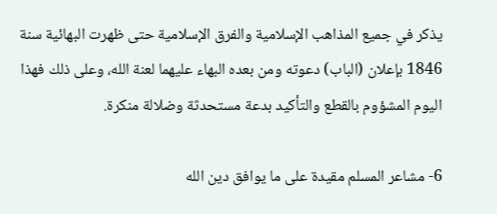يذكر في جميع المذاهب الإسلامية والفرق الإسلامية حتى ظهرت البهائية سنة 1846 بإعلان (الباب) دعوته ومن بعده البهاء عليهما لعنة الله، وعلى ذلك فهذا اليوم المشؤوم بالقطع والتأكيد بدعة مستحدثة وضلالة منكرة.

6- مشاعر المسلم مقيدة على ما يوافق دين الله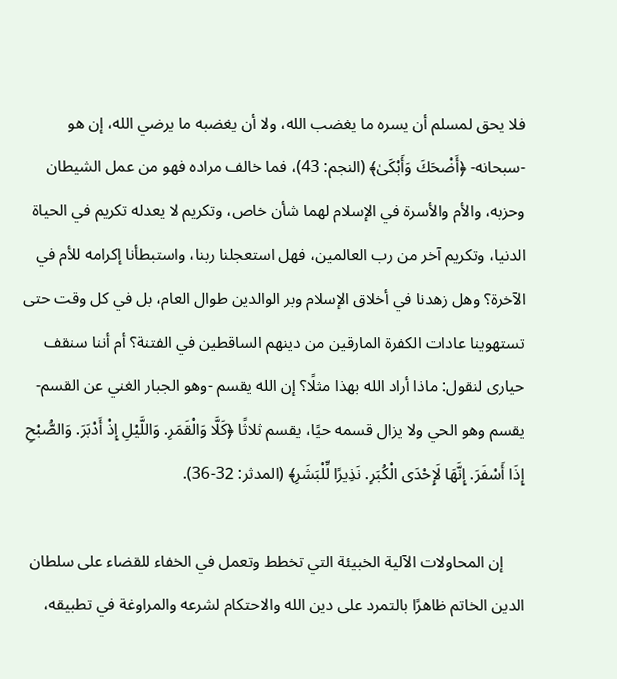فلا يحق لمسلم أن يسره ما يغضب الله، ولا أن يغضبه ما يرضي الله، إن هو -سبحانه- ﴿أَضْحَكَ وَأَبْكَىٰ﴾ (النجم: 43)، فما خالف مراده فهو من عمل الشيطان وحزبه، والأم والأسرة في الإسلام لهما شأن خاص، وتكريم لا يعدله تكريم في الحياة الدنيا، وتكريم آخر من رب العالمين، فهل استعجلنا ربنا، واستبطأنا إكرامه للأم في الآخرة؟ وهل زهدنا في أخلاق الإسلام وبر الوالدين طوال العام، بل في كل وقت حتى تستهوينا عادات الكفرة المارقين من دينهم الساقطين في الفتنة؟ أم أننا سنقف حيارى لنقول: ماذا أراد الله بهذا مثلًا؟ إن الله يقسم -وهو الجبار الغني عن القسم- يقسم وهو الحي ولا يزال قسمه حيًا، يقسم ثلاثًا ﴿كَلَّا وَالْقَمَرِ. وَاللَّيْلِ إِذْ أَدْبَرَ. وَالصُّبْحِ إِذَا أَسْفَرَ. إِنَّهَا لَإِحْدَى الْكُبَرِ. نَذِيرًا لِّلْبَشَرِ﴾ (المدثر: 32-36).

     إن المحاولات الآلية الخبيئة التي تخطط وتعمل في الخفاء للقضاء على سلطان الدين الخاتم ظاهرًا بالتمرد على دين الله والاحتكام لشرعه والمراوغة في تطبيقه،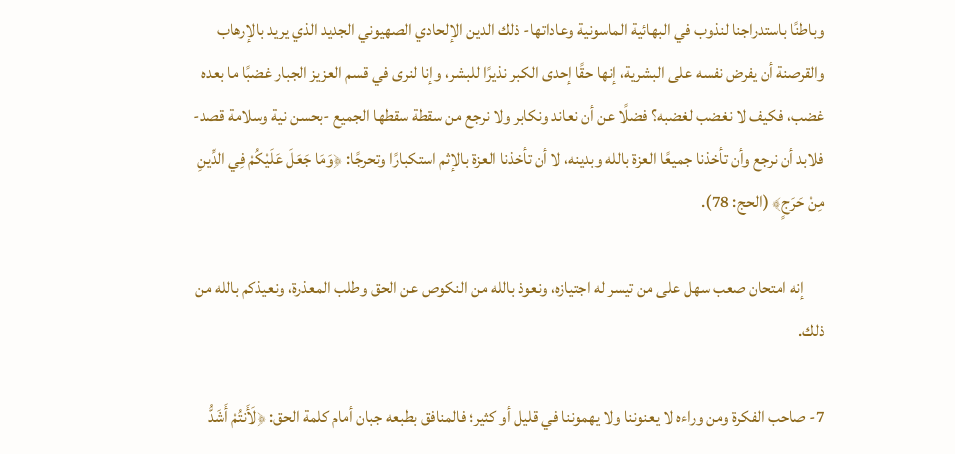وباطنًا باستدراجنا لنذوب في البهائية الماسونية وعاداتها- ذلك الدين الإلحادي الصهيوني الجديد الذي يريد بالإرهاب والقرصنة أن يفرض نفسه على البشرية، إنها حقًا إحدى الكبر نذيرًا للبشر، وإنا لنرى في قسم العزيز الجبار غضبًا ما بعده غضب، فكيف لا نغضب لغضبه؟ فضلًا عن أن نعاند ونكابر ولا نرجع من سقطة سقطها الجميع -بحسن نية وسلامة قصد- فلابد أن نرجع وأن تأخذنا جميعًا العزة بالله وبدينه، لا أن تأخذنا العزة بالإثم استكبارًا وتحرجًا: ﴿وَمَا جَعَلَ عَلَيْكُمْ فِي الدِّينِ مِنْ حَرَجٍ﴾ (الحج: 78).

      إنه امتحان صعب سهل على من تيسر له اجتيازه، ونعوذ بالله من النكوص عن الحق وطلب المعذرة، ونعيذكم بالله من ذلك.

7- صاحب الفكرة ومن وراءه لا يعنوننا ولا يهموننا في قليل أو كثير؛ فالمنافق بطبعه جبان أمام كلمة الحق: ﴿لَأَنتُمْ أَشَدُّ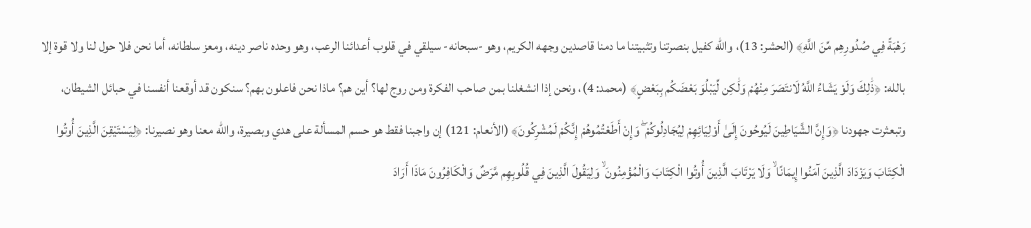رَهْبَةً فِي صُدُورِهِم مِّنَ اللَّهِ﴾ (الحشر: 13)، والله كفيل بنصرتنا وتثبيتنا ما دمنا قاصدين وجهه الكريم، وهو -سبحانه- سيلقي في قلوب أعدائنا الرعب، وهو وحده ناصر دينه، ومعز سلطانه، أما نحن فلا حول لنا ولا قوة إلا بالله: ﴿ذَٰلِكَ وَلَوْ يَشَاءُ اللَّهُ لَانتَصَرَ مِنْهُمْ وَلَٰكِن لِّيَبْلُوَ بَعْضَكُم بِبَعْضٍ﴾ (محمد: 4)، ونحن إذا انشغلنا بمن صاحب الفكرة ومن روج لها؟ أين هم؟ ماذا نحن فاعلون بهم؟ سنكون قد أوقعنا أنفسنا في حبائل الشيطان، وتبعثرت جهودنا ﴿وَإِنَّ الشَّيَاطِينَ لَيُوحُونَ إِلَىٰ أَوْلِيَائِهِمْ لِيُجَادِلُوكُمْ ۖ وَإِنْ أَطَعْتُمُوهُمْ إِنَّكُمْ لَمُشْرِكُونَ﴾ (الأنعام: 121) إن واجبنا فقط هو حسم المسألة على هدي وبصيرة، والله معنا وهو نصيرنا: ﴿لِيَسْتَيْقِنَ الَّذِينَ أُوتُوا الْكِتَابَ وَيَزْدَادَ الَّذِينَ آمَنُوا إِيمَانًا ۙ وَلَا يَرْتَابَ الَّذِينَ أُوتُوا الْكِتَابَ وَالْمُؤْمِنُونَ ۙ وَلِيَقُولَ الَّذِينَ فِي قُلُوبِهِم مَّرَضٌ وَالْكَافِرُونَ مَاذَا أَرَادَ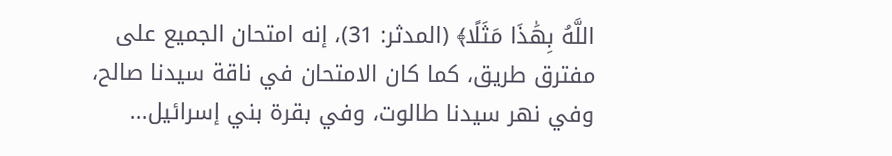اللَّهُ بِهَٰذَا مَثَلًا﴾ (المدثر: 31)، إنه امتحان الجميع على مفترق طريق، كما كان الامتحان في ناقة سيدنا صالح، وفي نهر سيدنا طالوت، وفي بقرة بني إسرائيل...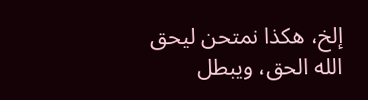إلخ، هكذا نمتحن ليحق الله الحق، ويبطل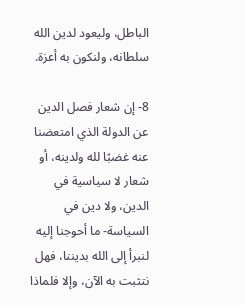الباطل، وليعود لدين الله سلطانه، ولنكون به أعزة.

8- إن شعار فصل الدين عن الدولة الذي امتعضنا عنه غضبًا لله ولدينه، أو شعار لا سياسية في الدين، ولا دين في السياسة- ما أحوجنا إليه لنبرأ إلى الله بديننا، فهل نتثبت به الآن، وإلا فلماذا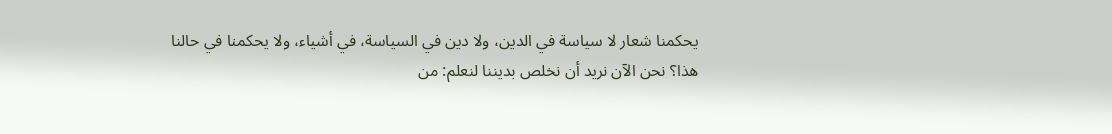يحكمنا شعار لا سياسة في الدين، ولا دين في السياسة، في أشياء، ولا يحكمنا في حالنا هذا؟ نحن الآن نريد أن نخلص بديننا لنعلم: من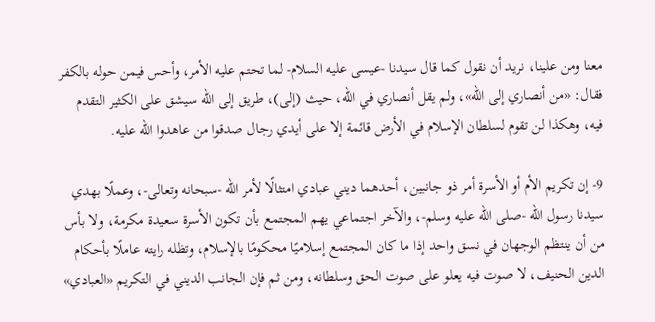معنا ومن علينا، نريد أن نقول كما قال سيدنا -عيسى عليه السلام- لما تحتم عليه الأمر، وأحس فيمن حوله بالكفر فقال: «من أنصاري إلى الله»، ولم يقل أنصاري في الله، حيث (إلى)، طريق إلى الله سيشق على الكثير التقدم فيه، وهكذا لن تقوم لسلطان الإسلام في الأرض قائمة إلا على أيدي رجال صدقوا من عاهدوا الله عليه.

9- إن تكريم الأم أو الأسرة أمر ذو جانبين، أحدهما ديني عبادي امتثالًا لأمر الله -سبحانه وتعالى-، وعملًا بهدي سيدنا رسول الله -صلى الله عليه وسلم-، والآخر اجتماعي يهم المجتمع بأن تكون الأسرة سعيدة مكرمة، ولا بأس من أن ينتظم الوجهان في نسق واحد إذا ما كان المجتمع إسلاميًا محكومًا بالإسلام، وتظله رایته عاملًا بأحكام الدين الحنيف، لا صوت فيه يعلو على صوت الحق وسلطانه، ومن ثم فإن الجانب الديني في التكريم «العبادي»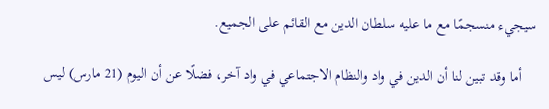سيجيء منسجمًا مع ما عليه سلطان الدين مع القائم على الجميع.

    أما وقد تبين لنا أن الدين في واد والنظام الاجتماعي في واد آخر، فضلًا عن أن اليوم (21 مارس) ليس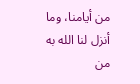من أيامنا، وما أنزل لنا الله به من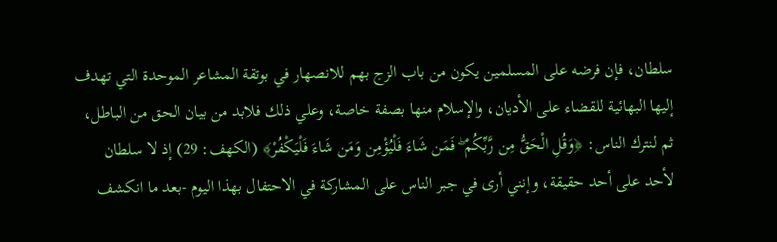سلطان، فإن فرضه على المسلمين يكون من باب الزج بهم للانصهار في بوتقة المشاعر الموحدة التي تهدف إليها البهائية للقضاء على الأديان، والإسلام منها بصفة خاصة، وعلي ذلك فلابد من بيان الحق من الباطل، ثم لنترك الناس: ﴿وَقُلِ الْحَقُّ مِن رَّبِّكُمْ ۖ فَمَن شَاءَ فَلْيُؤْمِن وَمَن شَاءَ فَلْيَكْفُرْ﴾ (الكهف: 29) إذ لا سلطان لأحد على أحد حقيقة، وإنني أرى في جبر الناس على المشاركة في الاحتفال بهذا اليوم -بعد ما انكشف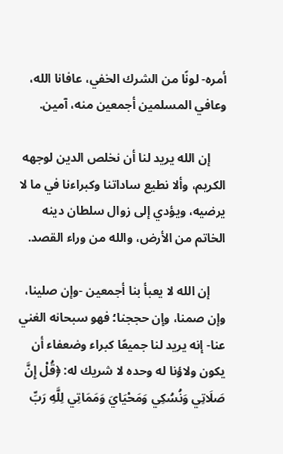أمره- لونًا من الشرك الخفي، عافانا الله، وعافي المسلمين أجمعين منه، آمين.

     إن الله يريد لنا أن نخلص الدين لوجهه الكريم، وألا نطيع ساداتنا وكبراءنا في ما لا يرضيه، ويؤدي إلى زوال سلطان دينه الخاتم من الأرض، والله من وراء القصد.

     إن الله لا يعبأ بنا أجمعين -وإن صلينا، وإن صمنا، وإن حججنا؛ فهو سبحانه الغني عنا- إنه يريد لنا جميعًا كبراء وضعفاء أن يكون ولاؤنا له وحده لا شريك له: ﴿قُلْ إِنَّ صَلَاتِي وَنُسُكِي وَمَحْيَايَ وَمَمَاتِي لِلَّهِ رَبِّ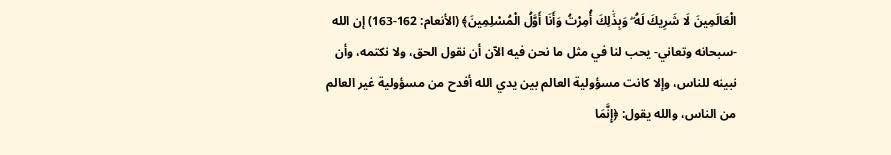الْعَالَمِينَ لَا شَرِيكَ لَهُ ۖ وَبِذَٰلِكَ أُمِرْتُ وَأَنَا أَوَّلُ الْمُسْلِمِينَ﴾ (الأنعام: 162-163) إن الله -سبحانه وتعاني- يحب لنا في مثل ما نحن فيه الآن أن نقول الحق، ولا نكتمه، وأن نبينه للناس، وإلا كانت مسؤولية العالم بين يدي الله أفدح من مسؤولية غير العالم من الناس، والله يقول: ﴿إِنَّمَا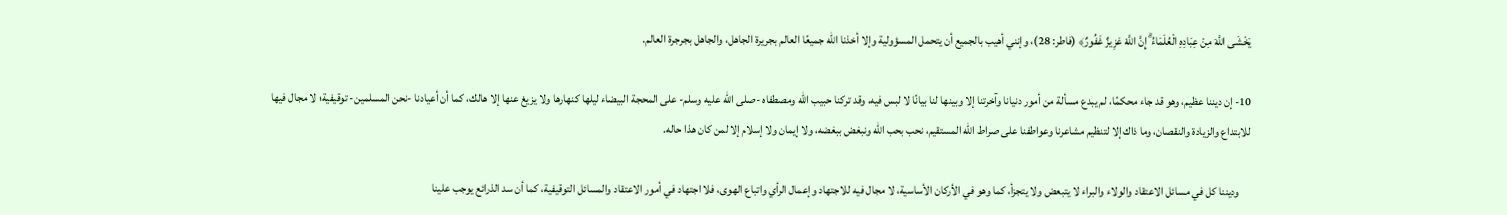يَخْشَى اللَّهَ مِنْ عِبَادِهِ الْعُلَمَاءُ ۗ إِنَّ اللَّهَ عَزِيزٌ غَفُورٌ﴾ (فاطر: 28)، وإنني أهيب بالجميع أن يتحمل المسؤولية وإلا أخذنا الله جميعًا العالم بجريرة الجاهل، والجاهل بجرجرة العالم.

10- إن ديننا عظيم، وهو قد جاء محكمًا، لم يبدع مسألة من أمور دنيانا وآخرتنا إلا وبينها لنا بيانًا لا لبس فيه، وقد تركنا حبيب الله ومصطفاه -صلى الله عليه وسلم- على المحجة البيضاء ليلها كنهارها ولا يزيغ عنها إلا هالك، كما أن أعيادنا -نحن المسلمين- توقيفية؛ لا مجال فيها للابتداع والزيادة والنقصان، وما ذاك إلا لتنظيم مشاعرنا وعواطفنا على صراط الله المستقيم، نحب بحب الله ونبغض ببغضه، ولا إيمان ولا إسلام إلا لمن كان هذا حاله.

     وديننا كل في مسائل الاعتقاد والولاء والبراء لا يتبعض ولا يتجزأ، كما وهو في الأركان الأساسية، لا مجال فيه للاجتهاد وإعمال الرأي واتباع الهوى، فلا اجتهاد في أمور الاعتقاد والمسائل التوقيفية، كما أن سد الذرائع يوجب علينا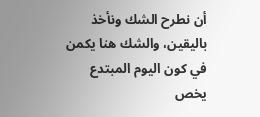أن نطرح الشك ونأخذ باليقين، والشك هنا يكمن في كون اليوم المبتدع يخص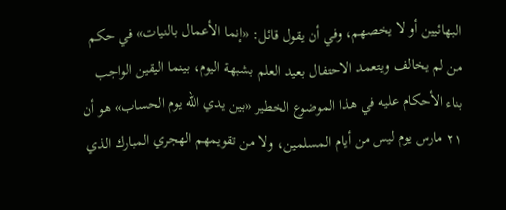البهائيين أو لا يخصهم، وفي أن يقول قائل: «إنما الأعمال بالنيات» في حكم من لم يخالف ويتعمد الاحتفال بعيد العلم بشبهة اليوم، بينما اليقين الواجب بناء الأحكام عليه في هذا الموضوع الخطير «بين يدي الله يوم الحساب» هو أن ٢١ مارس يوم ليس من أيام المسلمين، ولا من تقويمهم الهجري المبارك الذي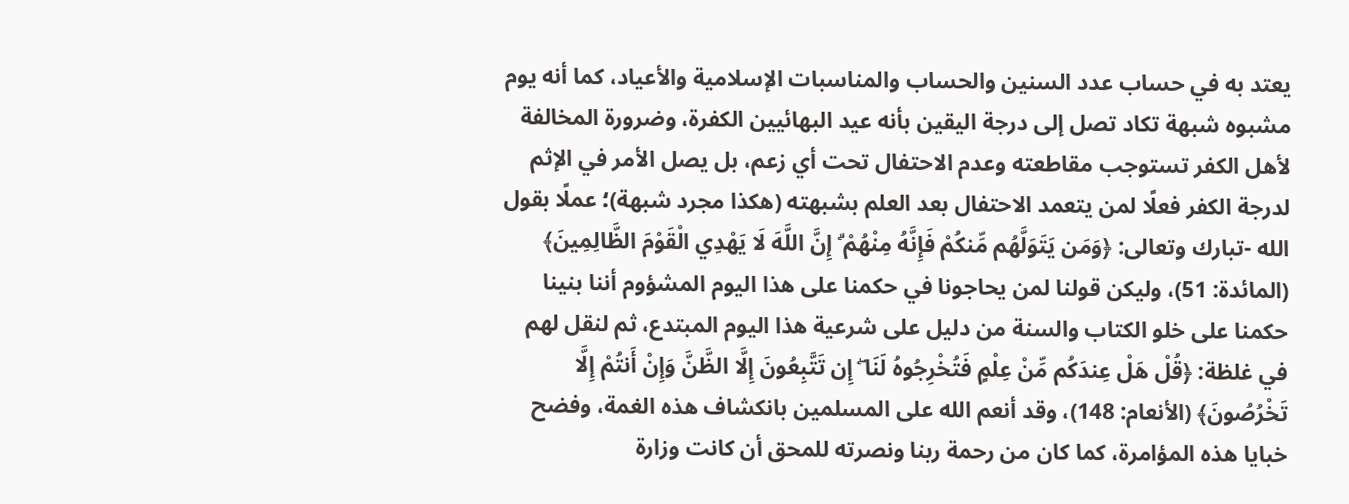يعتد به في حساب عدد السنين والحساب والمناسبات الإسلامية والأعياد، كما أنه يوم مشبوه شبهة تكاد تصل إلى درجة اليقين بأنه عيد البهائيين الكفرة، وضرورة المخالفة لأهل الكفر تستوجب مقاطعته وعدم الاحتفال تحت أي زعم، بل يصل الأمر في الإثم لدرجة الكفر فعلًا لمن يتعمد الاحتفال بعد العلم بشبهته (هكذا مجرد شبهة)؛ عملًا بقول الله -تبارك وتعالى: ﴿وَمَن يَتَوَلَّهُم مِّنكُمْ فَإِنَّهُ مِنْهُمْ ۗ إِنَّ اللَّهَ لَا يَهْدِي الْقَوْمَ الظَّالِمِينَ﴾ (المائدة: 51)، وليكن قولنا لمن يحاجونا في حكمنا على هذا اليوم المشؤوم أننا بنينا حكمنا على خلو الكتاب والسنة من دليل على شرعية هذا اليوم المبتدع، ثم لنقل لهم في غلظة: ﴿قُلْ هَلْ عِندَكُم مِّنْ عِلْمٍ فَتُخْرِجُوهُ لَنَا ۖ إِن تَتَّبِعُونَ إِلَّا الظَّنَّ وَإِنْ أَنتُمْ إِلَّا تَخْرُصُونَ﴾ (الأنعام: 148)، وقد أنعم الله على المسلمين بانكشاف هذه الغمة، وفضح خبايا هذه المؤامرة، كما كان من رحمة ربنا ونصرته للمحق أن كانت وزارة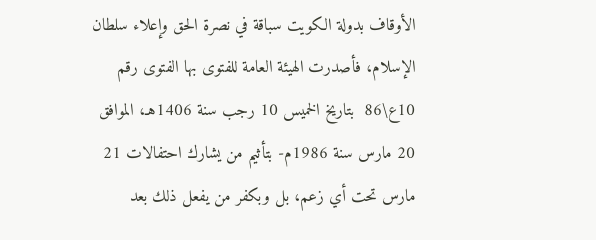الأوقاف بدولة الكويت سباقة في نصرة الحق وإعلاء سلطان الإسلام، فأصدرت الهيئة العامة للفتوى بها الفتوى رقم 10ع\86  بتاريخ الخميس 10 رجب سنة 1406هـ، الموافق 20 مارس سنة 1986م- بتأثيم من يشارك احتفالات 21 مارس تحت أي زعم، بل وبكفر من يفعل ذلك بعد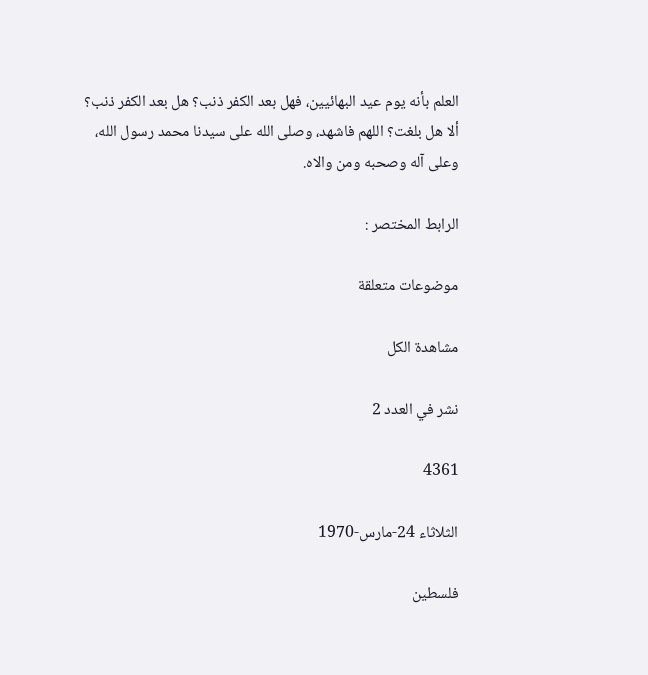العلم بأنه يوم عيد البهائيين، فهل بعد الكفر ذنب؟ هل بعد الكفر ذنب؟ ألا هل بلغت؟ اللهم فاشهد، وصلى الله على سيدنا محمد رسول الله، وعلى آله وصحبه ومن والاه.

الرابط المختصر :

موضوعات متعلقة

مشاهدة الكل

نشر في العدد 2

4361

الثلاثاء 24-مارس-1970

فلسطين